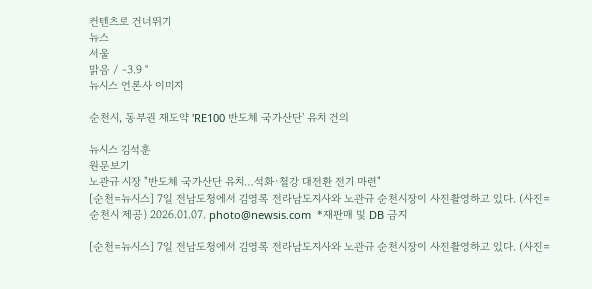컨텐츠로 건너뛰기
뉴스
서울
맑음 / -3.9 °
뉴시스 언론사 이미지

순천시, 동부권 재도약 'RE100 반도체 국가산단' 유치 건의

뉴시스 김석훈
원문보기
노관규 시장 "반도체 국가산단 유치…석화·철강 대전환 전기 마련"
[순천=뉴시스] 7일 전남도청에서 김영록 전라남도지사와 노관규 순천시장이 사진촬영하고 있다. (사진=순천시 제공) 2026.01.07. photo@newsis.com  *재판매 및 DB 금지

[순천=뉴시스] 7일 전남도청에서 김영록 전라남도지사와 노관규 순천시장이 사진촬영하고 있다. (사진=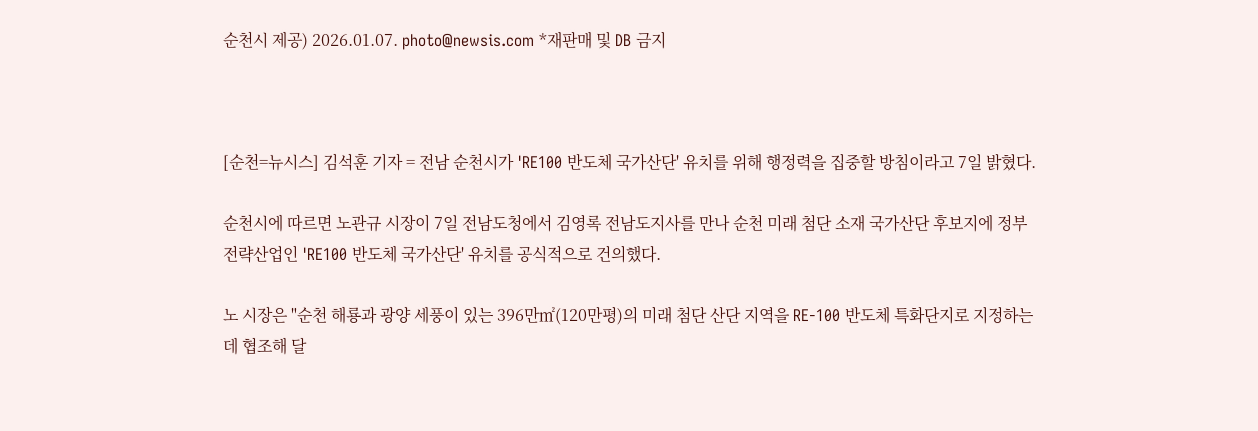순천시 제공) 2026.01.07. photo@newsis.com *재판매 및 DB 금지



[순천=뉴시스] 김석훈 기자 = 전남 순천시가 'RE100 반도체 국가산단' 유치를 위해 행정력을 집중할 방침이라고 7일 밝혔다.

순천시에 따르면 노관규 시장이 7일 전남도청에서 김영록 전남도지사를 만나 순천 미래 첨단 소재 국가산단 후보지에 정부 전략산업인 'RE100 반도체 국가산단' 유치를 공식적으로 건의했다.

노 시장은 "순천 해룡과 광양 세풍이 있는 396만㎡(120만평)의 미래 첨단 산단 지역을 RE-100 반도체 특화단지로 지정하는 데 협조해 달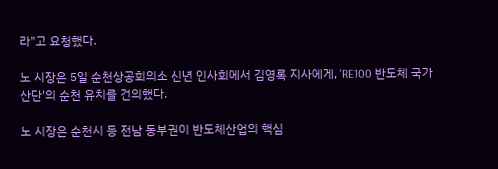라"고 요청했다.

노 시장은 5일 순천상공회의소 신년 인사회에서 김영록 지사에게, 'RE100 반도체 국가산단'의 순천 유치를 건의했다.

노 시장은 순천시 등 전남 동부권이 반도체산업의 핵심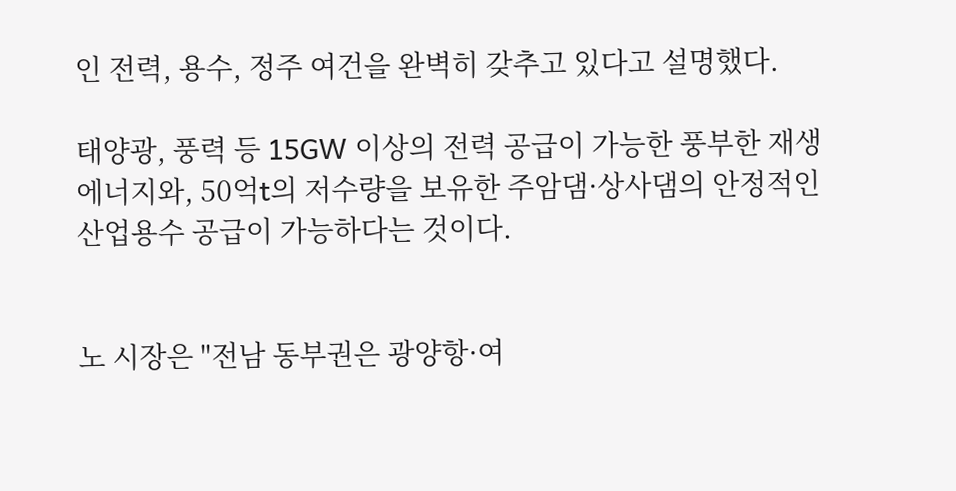인 전력, 용수, 정주 여건을 완벽히 갖추고 있다고 설명했다.

태양광, 풍력 등 15GW 이상의 전력 공급이 가능한 풍부한 재생에너지와, 50억t의 저수량을 보유한 주암댐·상사댐의 안정적인 산업용수 공급이 가능하다는 것이다.


노 시장은 "전남 동부권은 광양항·여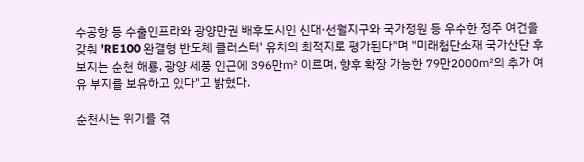수공항 등 수출인프라와 광양만권 배후도시인 신대·선월지구와 국가정원 등 우수한 정주 여건을 갖춰 'RE100 완결형 반도체 클러스터' 유치의 최적지로 평가된다"며 "미래첨단소재 국가산단 후보지는 순천 해룡, 광양 세풍 인근에 396만㎡ 이르며, 향후 확장 가능한 79만2000㎡의 추가 여유 부지를 보유하고 있다"고 밝혔다.

순천시는 위기를 겪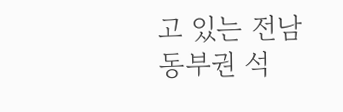고 있는 전남 동부권 석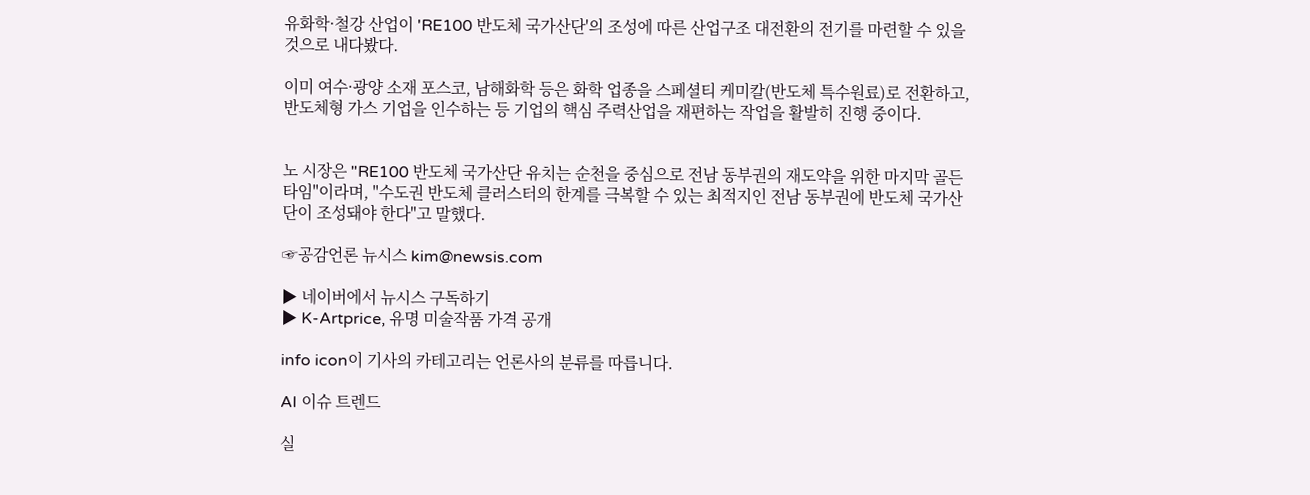유화학·철강 산업이 'RE100 반도체 국가산단'의 조성에 따른 산업구조 대전환의 전기를 마련할 수 있을 것으로 내다봤다.

이미 여수·광양 소재 포스코, 남해화학 등은 화학 업종을 스페셜티 케미칼(반도체 특수원료)로 전환하고, 반도체형 가스 기업을 인수하는 등 기업의 핵심 주력산업을 재편하는 작업을 활발히 진행 중이다.


노 시장은 "RE100 반도체 국가산단 유치는 순천을 중심으로 전남 동부권의 재도약을 위한 마지막 골든타임"이라며, "수도권 반도체 클러스터의 한계를 극복할 수 있는 최적지인 전남 동부권에 반도체 국가산단이 조성돼야 한다"고 말했다.

☞공감언론 뉴시스 kim@newsis.com

▶ 네이버에서 뉴시스 구독하기
▶ K-Artprice, 유명 미술작품 가격 공개

info icon이 기사의 카테고리는 언론사의 분류를 따릅니다.

AI 이슈 트렌드

실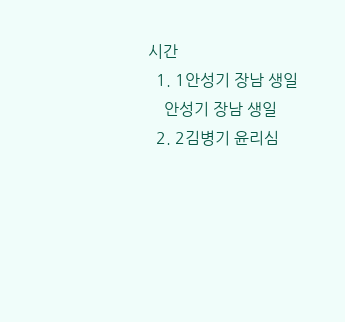시간
  1. 1안성기 장남 생일
    안성기 장남 생일
  2. 2김병기 윤리심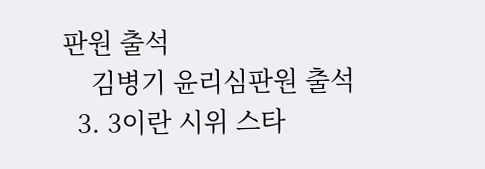판원 출석
    김병기 윤리심판원 출석
  3. 3이란 시위 스타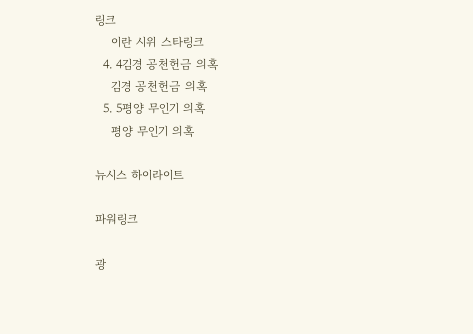링크
    이란 시위 스타링크
  4. 4김경 공천헌금 의혹
    김경 공천헌금 의혹
  5. 5평양 무인기 의혹
    평양 무인기 의혹

뉴시스 하이라이트

파워링크

광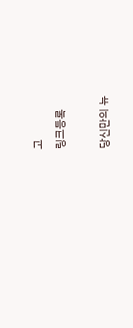고
링크등록

당신만의 뉴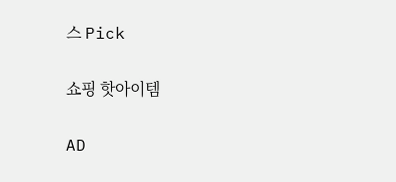스 Pick

쇼핑 핫아이템

AD